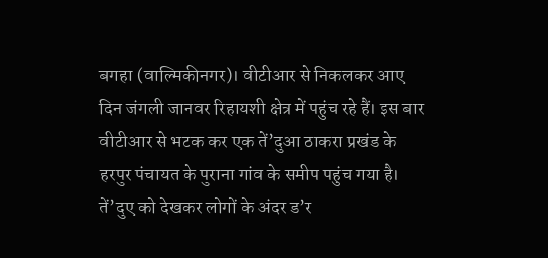बगहा (वाल्मिकीनगर)। वीटीआर से निकलकर आए दिन जंगली जानवर रिहायशी क्षेत्र में पहुंच रहे हैं। इस बार वीटीआर से भटक कर एक तें’दुआ ठाकरा प्रखंड के हरपुर पंचायत के पुराना गांव के समीप पहुंच गया है। तें’दुए को देखकर लोगों के अंदर ड’र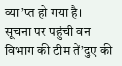व्या’प्त हो गया है।
सूचना पर पहुंची वन विभाग की टीम तें’दुए की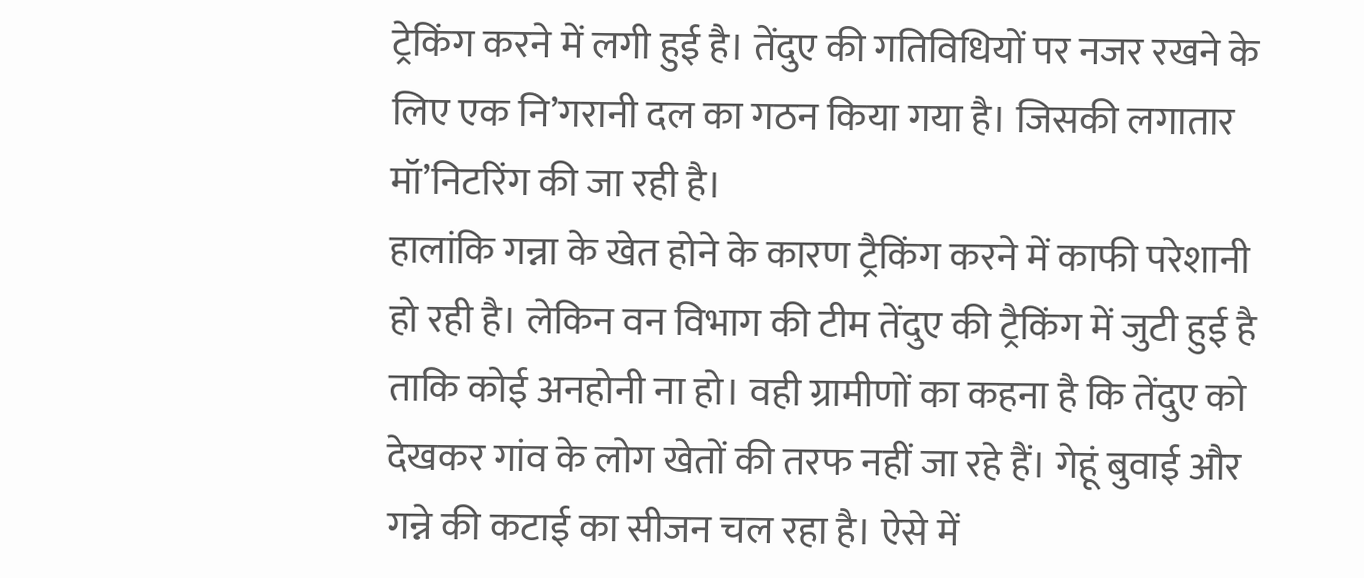ट्रेकिंग करने में लगी हुई है। तेंदुए की गतिविधियों पर नजर रखने के लिए एक नि’गरानी दल का गठन किया गया है। जिसकी लगातार मॉ’निटरिंग की जा रही है।
हालांकि गन्ना के खेत होने के कारण ट्रैकिंग करने में काफी परेशानी हो रही है। लेकिन वन विभाग की टीम तेंदुए की ट्रैकिंग में जुटी हुई है ताकि कोई अनहोनी ना हो। वही ग्रामीणों का कहना है कि तेंदुए को देखकर गांव के लोग खेतों की तरफ नहीं जा रहे हैं। गेहूं बुवाई और गन्ने की कटाई का सीजन चल रहा है। ऐसे में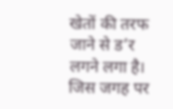खेतों की तरफ जाने से ड’र लगने लगा है।
जिस जगह पर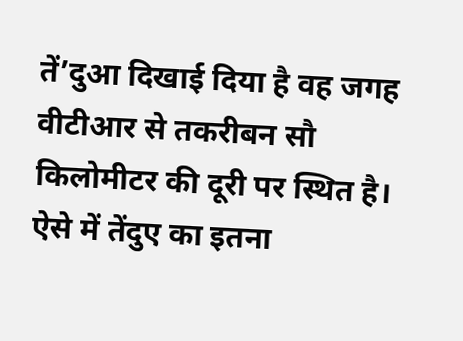तें’दुआ दिखाई दिया है वह जगह वीटीआर से तकरीबन सौ किलोमीटर की दूरी पर स्थित है। ऐसे में तेंदुए का इतना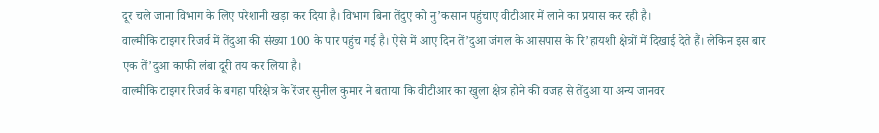दूर चले जाना विभाग के लिए परेशानी खड़ा कर दिया है। विभाग बिना तेंदुए को नु’कसान पहुंचाए वीटीआर में लाने का प्रयास कर रही है।
वाल्मीकि टाइगर रिजर्व में तेंदुआ की संख्या 100 के पार पहुंच गई है। ऐसे में आए दिन तें’दुआ जंगल के आसपास के रि’हायशी क्षेत्रों में दिखाई देते हैं। लेकिन इस बार एक तें’दुआ काफी लंबा दूरी तय कर लिया है।
वाल्मीकि टाइगर रिजर्व के बगहा परिक्षेत्र के रेंजर सुनील कुमार ने बताया कि वीटीआर का खुला क्षेत्र होने की वजह से तेंदुआ या अन्य जानवर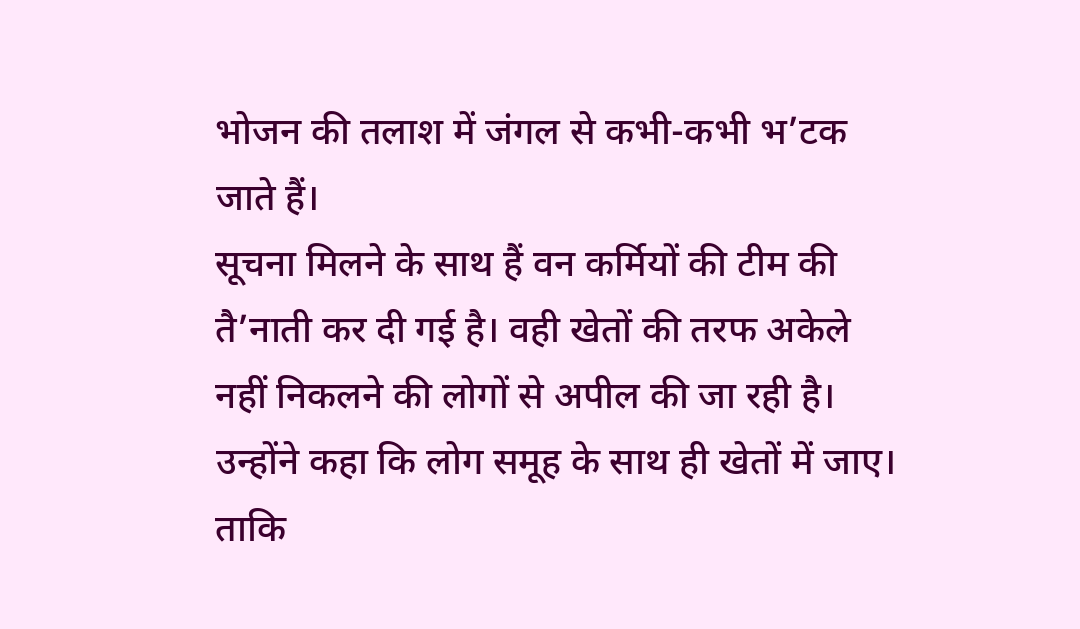भोजन की तलाश में जंगल से कभी-कभी भ’टक जाते हैं।
सूचना मिलने के साथ हैं वन कर्मियों की टीम की तै’नाती कर दी गई है। वही खेतों की तरफ अकेले नहीं निकलने की लोगों से अपील की जा रही है। उन्होंने कहा कि लोग समूह के साथ ही खेतों में जाए। ताकि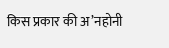किस प्रकार की अ’नहोनी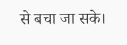से बचा जा सके।